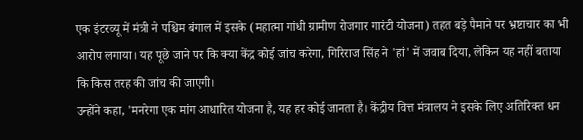एक इंटरव्यू में मंत्री ने पश्चिम बंगाल में इसके (महात्मा गांधी ग्रामीण रोजगार गारंटी योजना) तहत बड़े पैमाने पर भ्रष्टाचार का भी आरोप लगाया। यह पूछे जाने पर कि क्या केंद्र कोई जांच करेगा, गिरिराज सिंह ने 'हां' में जवाब दिया, लेकिन यह नहीं बताया कि किस तरह की जांच की जाएगी।
उन्होंने कहा, 'मनरेगा एक मांग आधारित योजना है, यह हर कोई जानता है। केंद्रीय वित्त मंत्रालय ने इसके लिए अतिरिक्त धन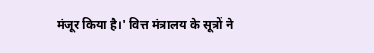मंजूर किया है।' वित्त मंत्रालय के सूत्रों ने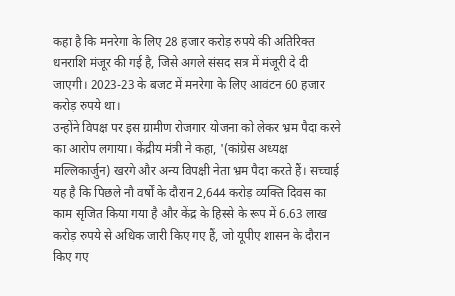कहा है कि मनरेगा के लिए 28 हजार करोड़ रुपये की अतिरिक्त धनराशि मंजूर की गई है, जिसे अगले संसद सत्र में मंजूरी दे दी जाएगी। 2023-23 के बजट में मनरेगा के लिए आवंटन 60 हजार करोड़ रुपये था।
उन्होंने विपक्ष पर इस ग्रामीण रोजगार योजना को लेकर भ्रम पैदा करने का आरोप लगाया। केंद्रीय मंत्री ने कहा, '(कांग्रेस अध्यक्ष मल्लिकार्जुन) खरगे और अन्य विपक्षी नेता भ्रम पैदा करते हैं। सच्चाई यह है कि पिछले नौ वर्षों के दौरान 2,644 करोड़ व्यक्ति दिवस का काम सृजित किया गया है और केंद्र के हिस्से के रूप में 6.63 लाख करोड़ रुपये से अधिक जारी किए गए हैं, जो यूपीए शासन के दौरान किए गए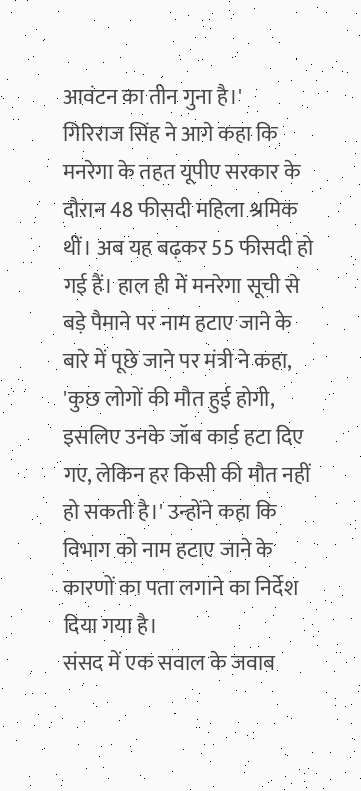आवंटन का तीन गुना है।'
गिरिराज सिंह ने आगे कहा कि मनरेगा के तहत यूपीए सरकार के दौरान 48 फीसदी महिला श्रमिक थीं। अब यह बढ़कर 55 फीसदी हो गई हैं। हाल ही में मनरेगा सूची से बड़े पैमाने पर नाम हटाए जाने के बारे में पूछे जाने पर मंत्री ने कहा, 'कुछ लोगों की मौत हुई होगी, इसलिए उनके जॉब कार्ड हटा दिए गए, लेकिन हर किसी की मौत नहीं हो सकती है।' उन्होंने कहा कि विभाग को नाम हटाए जाने के कारणों का पता लगाने का निर्देश दिया गया है।
संसद में एक सवाल के जवाब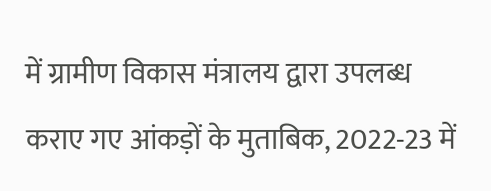में ग्रामीण विकास मंत्रालय द्वारा उपलब्ध कराए गए आंकड़ों के मुताबिक, 2022-23 में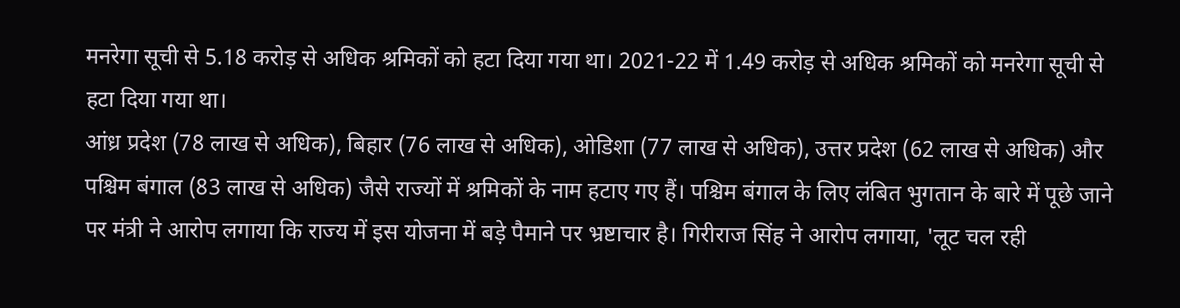मनरेगा सूची से 5.18 करोड़ से अधिक श्रमिकों को हटा दिया गया था। 2021-22 में 1.49 करोड़ से अधिक श्रमिकों को मनरेगा सूची से हटा दिया गया था।
आंध्र प्रदेश (78 लाख से अधिक), बिहार (76 लाख से अधिक), ओडिशा (77 लाख से अधिक), उत्तर प्रदेश (62 लाख से अधिक) और पश्चिम बंगाल (83 लाख से अधिक) जैसे राज्यों में श्रमिकों के नाम हटाए गए हैं। पश्चिम बंगाल के लिए लंबित भुगतान के बारे में पूछे जाने पर मंत्री ने आरोप लगाया कि राज्य में इस योजना में बड़े पैमाने पर भ्रष्टाचार है। गिरीराज सिंह ने आरोप लगाया, 'लूट चल रही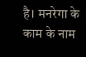है। मनरेगा के काम के नाम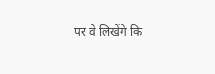पर वे लिखेंगे कि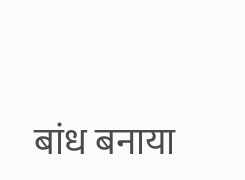बांध बनाया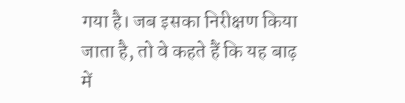गया है। जब इसका निरीक्षण किया जाता है, तो वे कहते हैं कि यह बाढ़ में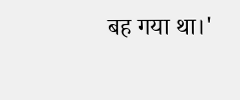बह गया था।'